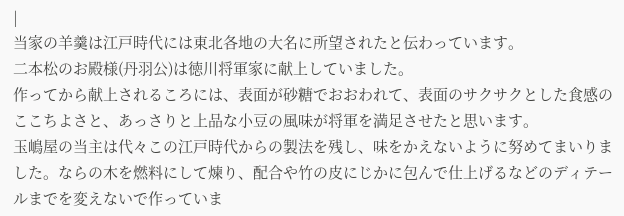|
当家の羊羹は江戸時代には東北各地の大名に所望されたと伝わっています。
二本松のお殿様(丹羽公)は徳川将軍家に献上していました。
作ってから献上されるころには、表面が砂糖でおおわれて、表面のサクサクとした食感のここちよさと、あっさりと上品な小豆の風味が将軍を満足させたと思います。
玉嶋屋の当主は代々この江戸時代からの製法を残し、味をかえないように努めてまいりました。ならの木を燃料にして煉り、配合や竹の皮にじかに包んで仕上げるなどのディテールまでを変えないで作っていま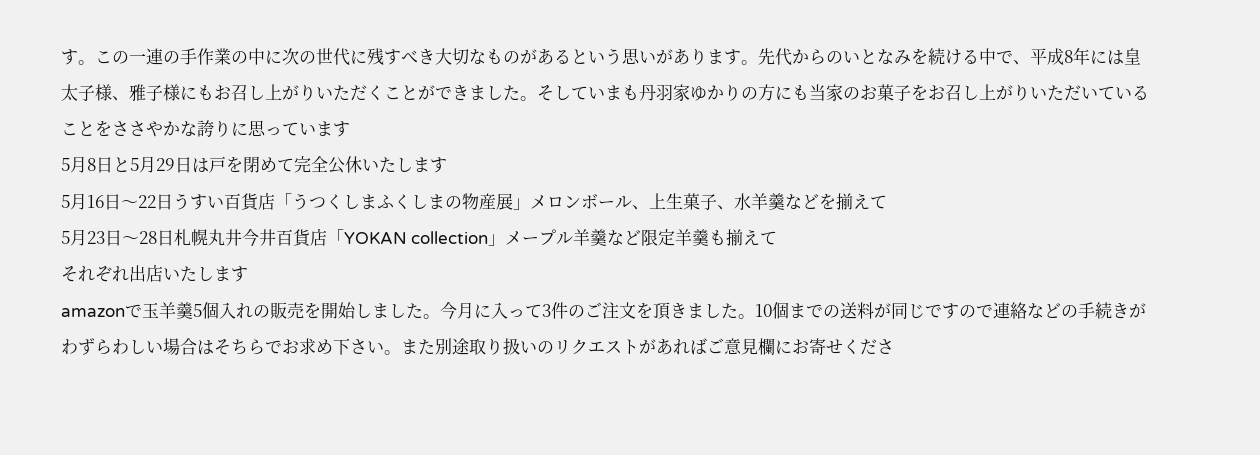す。この一連の手作業の中に次の世代に残すべき大切なものがあるという思いがあります。先代からのいとなみを続ける中で、平成8年には皇太子様、雅子様にもお召し上がりいただくことができました。そしていまも丹羽家ゆかりの方にも当家のお菓子をお召し上がりいただいていることをささやかな誇りに思っています
5月8日と5月29日は戸を閉めて完全公休いたします
5月16日〜22日うすい百貨店「うつくしまふくしまの物産展」メロンボール、上生菓子、水羊羹などを揃えて
5月23日〜28日札幌丸井今井百貨店「YOKAN collection」メープル羊羹など限定羊羹も揃えて
それぞれ出店いたします
amazonで玉羊羹5個入れの販売を開始しました。今月に入って3件のご注文を頂きました。10個までの送料が同じですので連絡などの手続きがわずらわしい場合はそちらでお求め下さい。また別途取り扱いのリクエストがあればご意見欄にお寄せくださ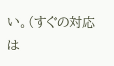い。(すぐの対応は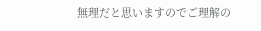無理だと思いますのでご理解の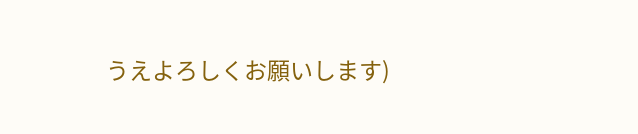うえよろしくお願いします)